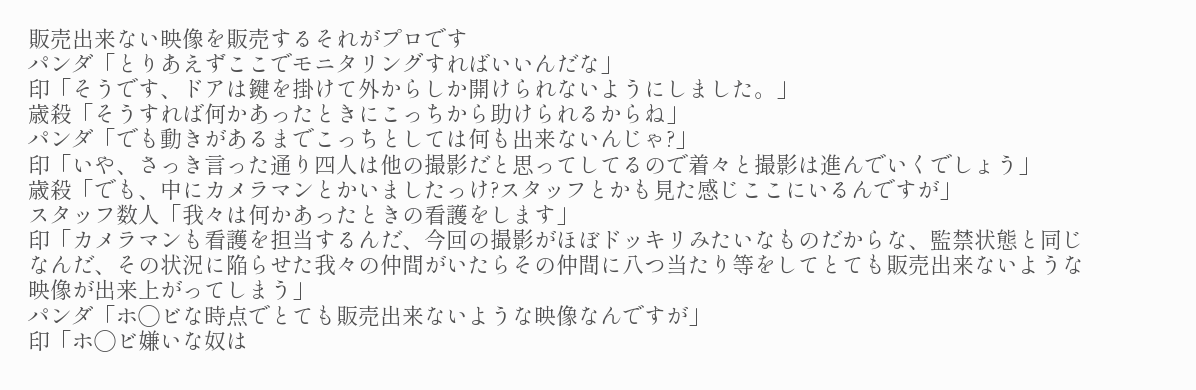販売出来ない映像を販売するそれがプロです
パンダ「とりあえずここでモニタリングすればいいんだな」
印「そうです、ドアは鍵を掛けて外からしか開けられないようにしました。」
歳殺「そうすれば何かあったときにこっちから助けられるからね」
パンダ「でも動きがあるまでこっちとしては何も出来ないんじゃ?」
印「いや、さっき言った通り四人は他の撮影だと思ってしてるので着々と撮影は進んでいくでしょう」
歳殺「でも、中にカメラマンとかいましたっけ?スタッフとかも見た感じここにいるんですが」
スタッフ数人「我々は何かあったときの看護をします」
印「カメラマンも看護を担当するんだ、今回の撮影がほぼドッキリみたいなものだからな、監禁状態と同じなんだ、その状況に陥らせた我々の仲間がいたらその仲間に八つ当たり等をしてとても販売出来ないような映像が出来上がってしまう」
パンダ「ホ◯ビな時点でとても販売出来ないような映像なんですが」
印「ホ◯ビ嫌いな奴は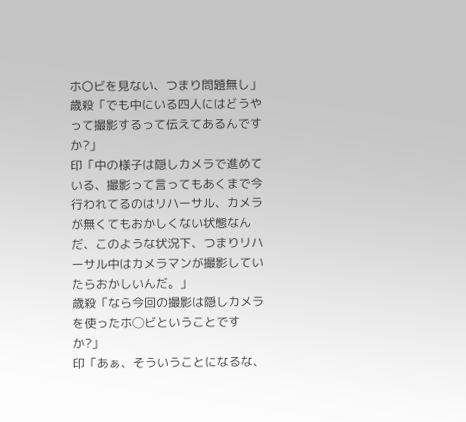ホ〇ビを見ない、つまり問題無し」
歳殺「でも中にいる四人にはどうやって撮影するって伝えてあるんですか?」
印「中の様子は隠しカメラで進めている、撮影って言ってもあくまで今行われてるのはリハーサル、カメラが無くてもおかしくない状態なんだ、このような状況下、つまりリハーサル中はカメラマンが撮影していたらおかしいんだ。」
歳殺「なら今回の撮影は隠しカメラを使ったホ◯ビということですか?」
印「あぁ、そういうことになるな、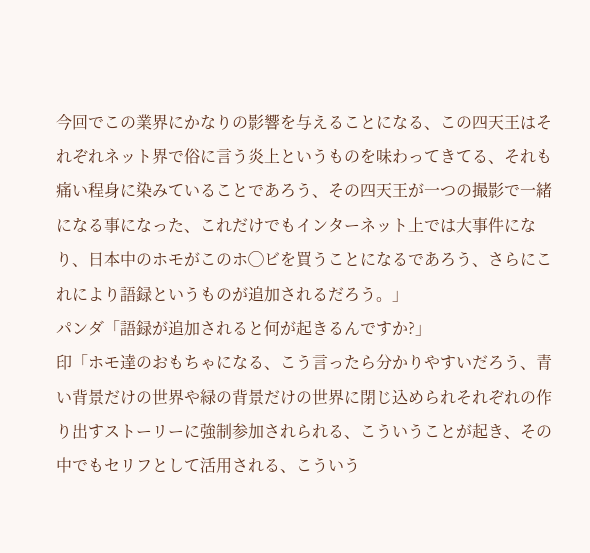今回でこの業界にかなりの影響を与えることになる、この四天王はそれぞれネット界で俗に言う炎上というものを味わってきてる、それも痛い程身に染みていることであろう、その四天王が一つの撮影で一緒になる事になった、これだけでもインターネット上では大事件になり、日本中のホモがこのホ◯ビを買うことになるであろう、さらにこれにより語録というものが追加されるだろう。」
パンダ「語録が追加されると何が起きるんですか?」
印「ホモ達のおもちゃになる、こう言ったら分かりやすいだろう、青い背景だけの世界や緑の背景だけの世界に閉じ込められそれぞれの作り出すストーリーに強制参加されられる、こういうことが起き、その中でもセリフとして活用される、こういう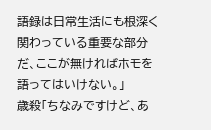語録は日常生活にも根深く関わっている重要な部分だ、ここが無ければホモを語ってはいけない。」
歳殺「ちなみですけど、あ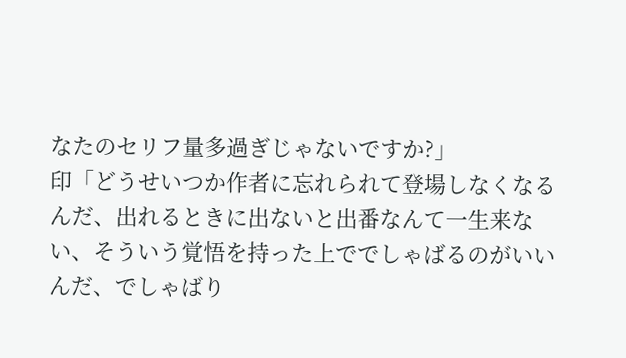なたのセリフ量多過ぎじゃないですか?」
印「どうせいつか作者に忘れられて登場しなくなるんだ、出れるときに出ないと出番なんて一生来ない、そういう覚悟を持った上ででしゃばるのがいいんだ、でしゃばり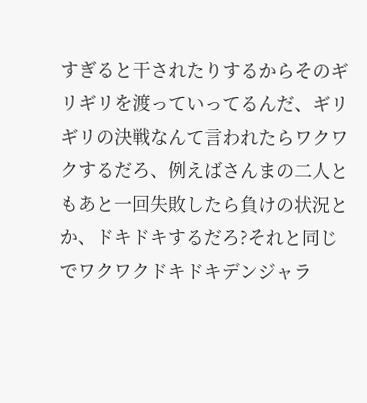すぎると干されたりするからそのギリギリを渡っていってるんだ、ギリギリの決戦なんて言われたらワクワクするだろ、例えばさんまの二人ともあと一回失敗したら負けの状況とか、ドキドキするだろ?それと同じでワクワクドキドキデンジャラ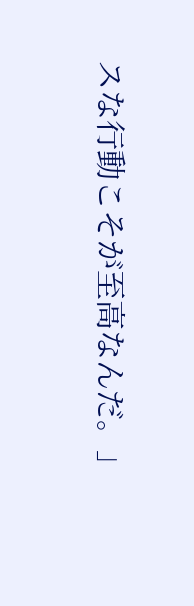スな行動こそが至高なんだ。」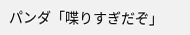パンダ「喋りすぎだぞ」